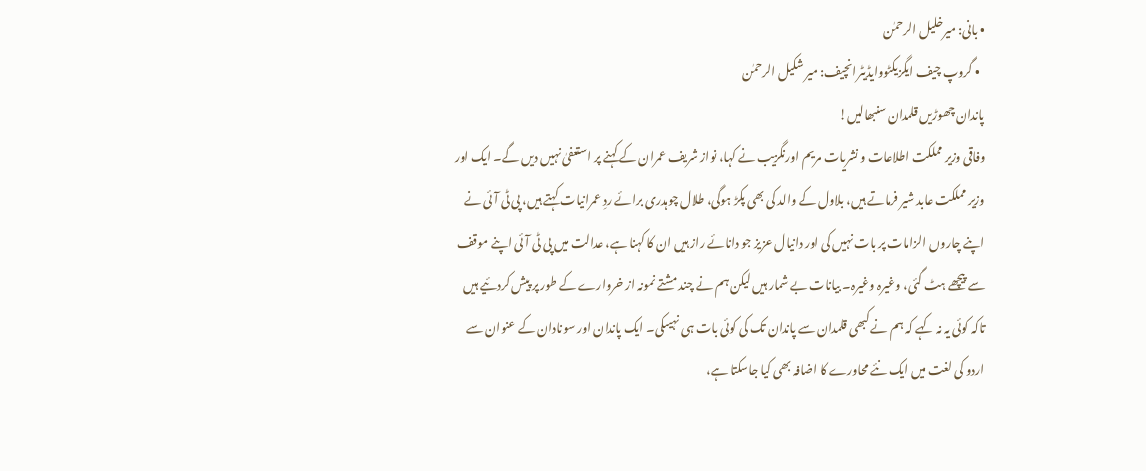• بانی: میرخلیل الرحمٰن
  • گروپ چیف ایگزیکٹووایڈیٹرانچیف: میر شکیل الرحمٰن
پاندان چھوڑیں قلمدان سنبھالیں!
وفاقی وزیر مملکت اطلاعات و نشریات مریم اورنگزیب نے کہا، نواز شریف عمران کے کہنے پر استعفیٰ نہیں دیں گے۔ ایک اور وزیر مملکت عابد شیر فرماتے ہیں، بلاول کے والد کی بھی پکڑ ہوگی، طلال چوہدری برائے ردِ عمرانیات کہتے ہیں، پی ٹی آئی نے اپنے چاروں الزامات پر بات نہیں کی اور دانیال عزیز جو دانائے راز ہیں ان کا کہنا ہے، عدالت میں پی ٹی آئی اپنے موقف سے پیچھے ہٹ گئی، وغیرہ وغیرہ۔ بیانات بے شمار ہیں لیکن ہم نے چند مشتے نمونہ از خروارے کے طور پر پیش کردئیے ہیں تاکہ کوئی یہ نہ کہے کہ ہم نے کبھی قلمدان سے پاندان تک کی کوئی بات ہی نہیںکی۔ ایک پاندان اور سونادان کے عنوان سے اردو کی لغت میں ایک نئے محاورے کا اضافہ بھی کیا جاسکتا ہے،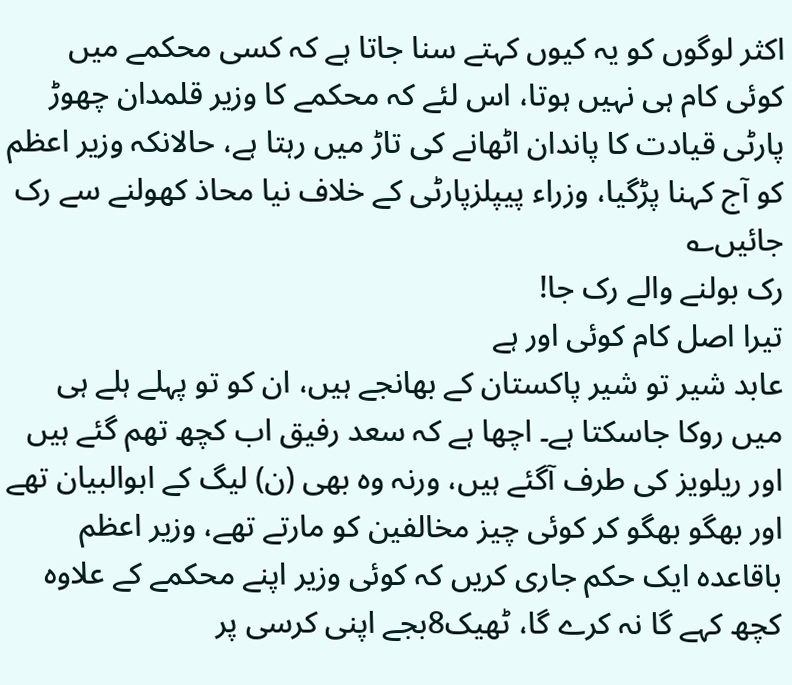اکثر لوگوں کو یہ کیوں کہتے سنا جاتا ہے کہ کسی محکمے میں کوئی کام ہی نہیں ہوتا، اس لئے کہ محکمے کا وزیر قلمدان چھوڑ پارٹی قیادت کا پاندان اٹھانے کی تاڑ میں رہتا ہے، حالانکہ وزیر اعظم کو آج کہنا پڑگیا، وزراء پیپلزپارٹی کے خلاف نیا محاذ کھولنے سے رک جائیں؎
رک بولنے والے رک جا!
تیرا اصل کام کوئی اور ہے
عابد شیر تو شیر پاکستان کے بھانجے ہیں، ان کو تو پہلے ہلے ہی میں روکا جاسکتا ہے۔ اچھا ہے کہ سعد رفیق اب کچھ تھم گئے ہیں اور ریلویز کی طرف آگئے ہیں، ورنہ وہ بھی (ن) لیگ کے ابوالبیان تھے اور بھگو بھگو کر کوئی چیز مخالفین کو مارتے تھے، وزیر اعظم باقاعدہ ایک حکم جاری کریں کہ کوئی وزیر اپنے محکمے کے علاوہ کچھ کہے گا نہ کرے گا، ٹھیک8بجے اپنی کرسی پر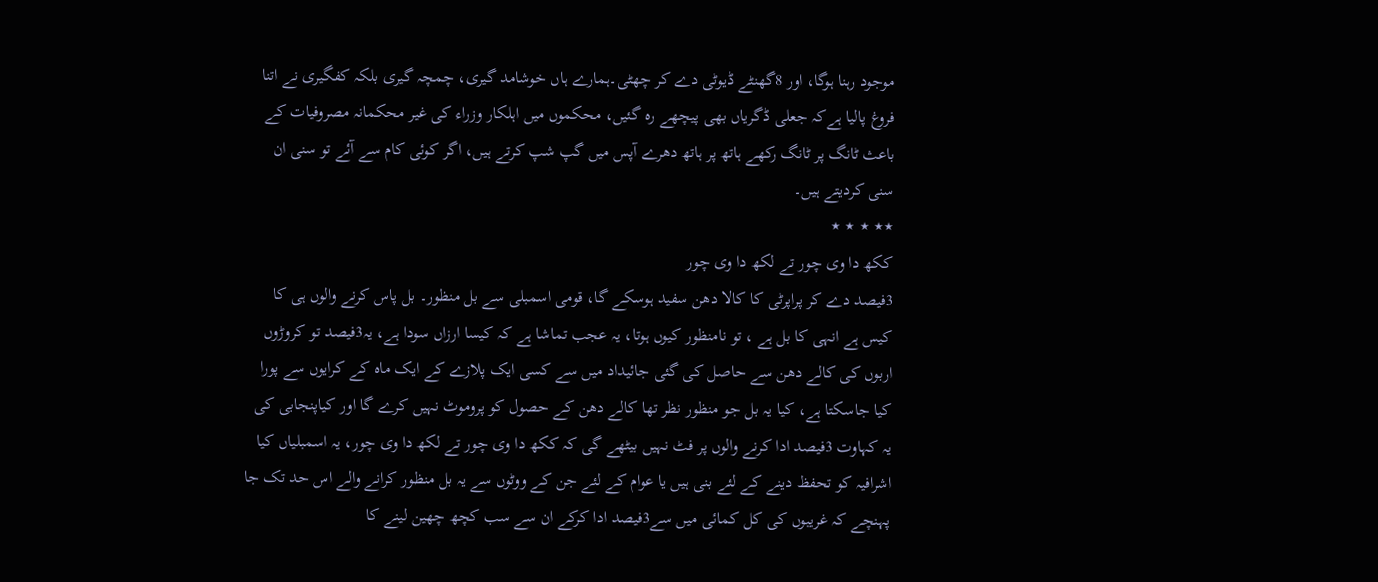موجود رہنا ہوگا، اور 8گھنٹے ڈیوٹی دے کر چھٹی۔ہمارے ہاں خوشامد گیری، چمچہ گیری بلکہ کفگیری نے اتنا فروغ پالیا ہےکہ جعلی ڈگریاں بھی پیچھے رہ گئیں، محکموں میں اہلکار وزراء کی غیر محکمانہ مصروفیات کے باعث ٹانگ پر ٹانگ رکھے ہاتھ پر ہاتھ دھرے آپس میں گپ شپ کرتے ہیں، اگر کوئی کام سے آئے تو سنی ان سنی کردیتے ہیں۔
٭٭ ٭ ٭ ٭
ککھ دا وی چور تے لکھ دا وی چور
3فیصد دے کر پراپرٹی کا کالا دھن سفید ہوسکے گا، قومی اسمبلی سے بل منظور۔ بل پاس کرنے والوں ہی کا کیس ہے انہی کا بل ہے ، تو نامنظور کیوں ہوتا، یہ عجب تماشا ہے کہ کیسا ارزاں سودا ہے، یہ3فیصد تو کروڑوں اربوں کی کالے دھن سے حاصل کی گئی جائیداد میں سے کسی ایک پلازے کے ایک ماہ کے کرایوں سے پورا کیا جاسکتا ہے، کیا یہ بل جو منظور نظر تھا کالے دھن کے حصول کو پروموٹ نہیں کرے گا اور کیاپنجابی کی یہ کہاوت 3فیصد ادا کرنے والوں پر فٹ نہیں بیٹھے گی کہ ککھ دا وی چور تے لکھ دا وی چور، یہ اسمبلیاں کیا اشرافیہ کو تحفظ دینے کے لئے بنی ہیں یا عوام کے لئے جن کے ووٹوں سے یہ بل منظور کرانے والے اس حد تک جا پہنچے کہ غریبوں کی کل کمائی میں سے3فیصد ادا کرکے ان سے سب کچھ چھین لینے کا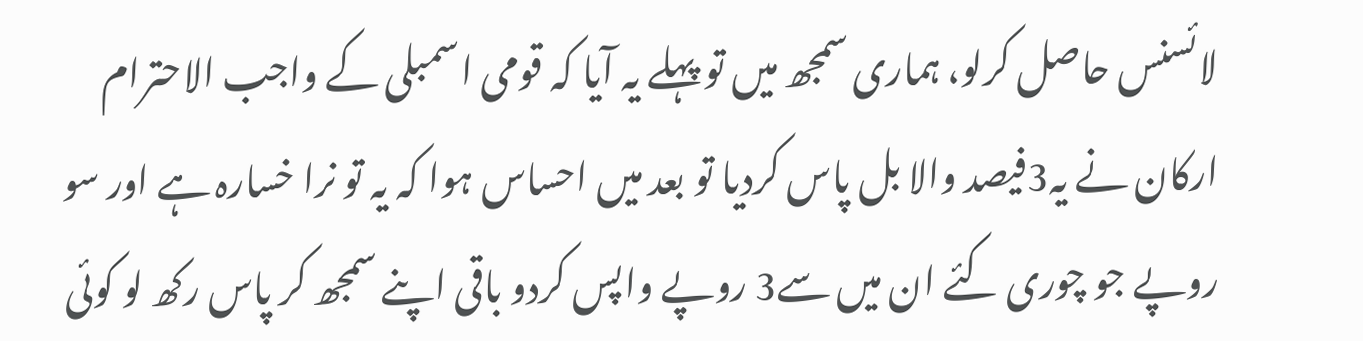لائسنس حاصل کرلو، ہماری سمجھ میں تو پہلے یہ آیا کہ قومی اسمبلی کے واجب الاحترام ارکان نے یہ3فیصد والا بل پاس کردیا تو بعد میں احساس ہوا کہ یہ تو نرا خسارہ ہے اور سو روپے جو چوری کئے ان میں سے3 روپے واپس کردو باقی اپنے سمجھ کر پاس رکھ لو کوئی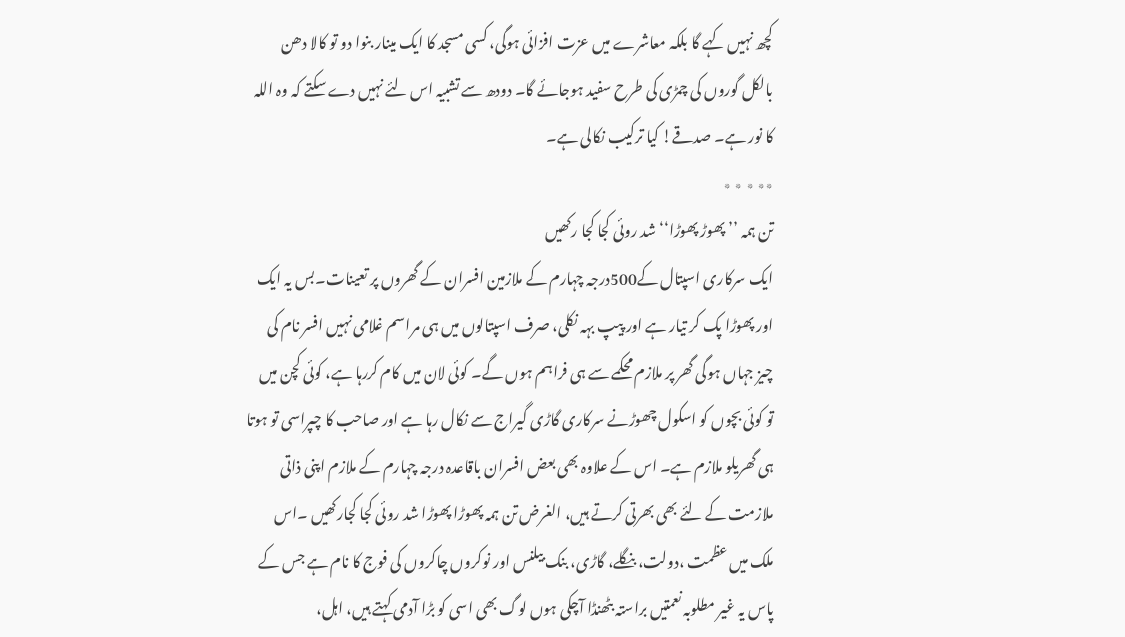کچھ نہیں کہے گا بلکہ معاشرے میں عزت افزائی ہوگی، کسی مسجد کا ایک مینار بنوا دو تو کالا دھن بالکل گوروں کی چمڑی کی طرح سفید ہوجائے گا۔ دودھ سے تشبیہ اس لئے نہیں دے سکتے کہ وہ اللہ کا نور ہے۔ صدقے! کیا ترکیب نکالی ہے۔
٭٭ ٭ ٭ ٭
تن ہمہ ’’پھوڑ پھوڑا‘‘ شد روئی کجا کجا رکھیں
ایک سرکاری اسپتال کے500درجہ چہارم کے ملازمین افسران کے گھروں پر تعینات۔بس یہ ایک اور پھوڑا پک کر تیار ہے اور پیپ بہہ نکلی، صرف اسپتالوں میں ہی مراسم غلامی نہیں افسر نام کی چیز جہاں ہوگی گھر پر ملازم محکمے سے ہی فراہم ہوں گے۔ کوئی لان میں کام کررہا ہے، کوئی کچن میں تو کوئی بچوں کو اسکول چھوڑنے سرکاری گاڑی گیراج سے نکال رہا ہے اور صاحب کا چپراسی تو ہوتا ہی گھریلو ملازم ہے۔ اس کے علاوہ بھی بعض افسران باقاعدہ درجہ چہارم کے ملازم اپنی ذاتی ملازمت کے لئے بھی بھرتی کرتے ہیں، الغرض تن ہمہ پھوڑا پھوڑا شد روئی کجا کجارکھیں ۔اس ملک میں عظمت ،دولت، بنگلے، گاڑی، بنک بیلنس اور نوکروں چاکروں کی فوج کا نام ہے جس کے پاس یہ غیر مطلوبہ نعمتیں براستہ بٹھنڈا آچکی ہوں لوگ بھی اسی کو بڑا آدمی کہتے ہیں، اہل،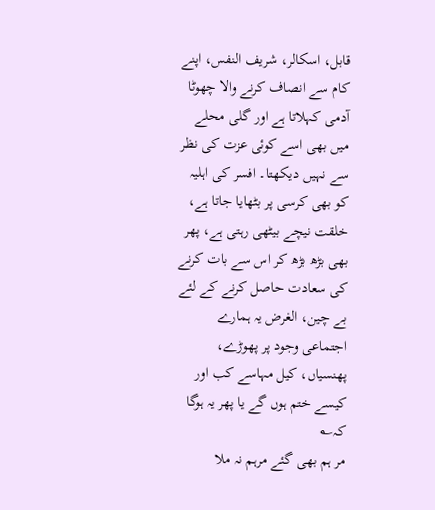قابل، اسکالر، شریف النفس، اپنے کام سے انصاف کرنے والا چھوٹا آدمی کہلاتا ہے اور گلی محلے میں بھی اسے کوئی عزت کی نظر سے نہیں دیکھتا۔ افسر کی اہلیہ کو بھی کرسی پر بٹھایا جاتا ہے، خلقت نیچے بیٹھی رہتی ہے، پھر بھی بڑھ بڑھ کر اس سے بات کرنے کی سعادت حاصل کرنے کے لئے بے چین، الغرض یہ ہمارے اجتماعی وجود پر پھوڑے، پھنسیاں، کیل مہاسے کب اور کیسے ختم ہوں گے یا پھر یہ ہوگا کہ؎
مر ہم بھی گئے مرہم نہ ملا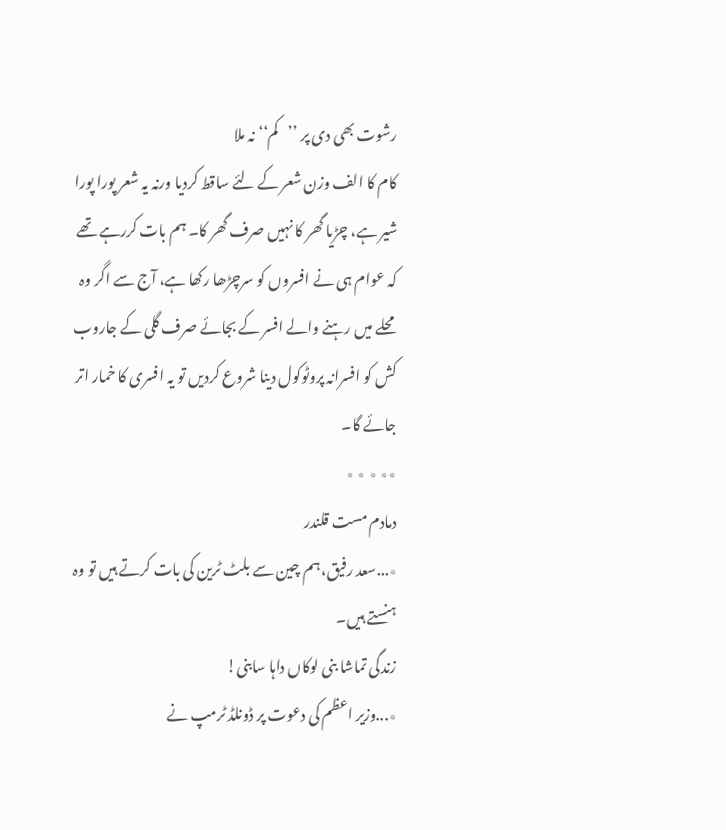رشوت بھی دی پر ’’کم‘‘ نہ ملا
کام کا الف وزن شعر کے لئے ساقط کردیا ورنہ یہ شعر پورا پورا شیر ہے، چڑیا گھر کا نہیں صرف گھر کا۔ ہم بات کررہے تھے کہ عوام ہی نے افسروں کو سرچڑھا رکھا ہے، آج سے اگر وہ محلے میں رہنے والے افسر کے بجائے صرف گلی کے جاروب کش کو افسرانہ پروٹوکول دینا شروع کردیں تو یہ افسری کا خمار اتر جائے گا۔
٭٭ ٭ ٭ ٭
دمادم مست قلندر
٭...سعد رفیق،ہم چین سے بلٹ ٹرین کی بات کرتے ہیں تو وہ ہنستے ہیں۔
زندگی تماشا بنی لوکاں داہا سابنی!
٭...وزیر اعظم کی دعوت پر ڈونلڈ ٹرمپ نے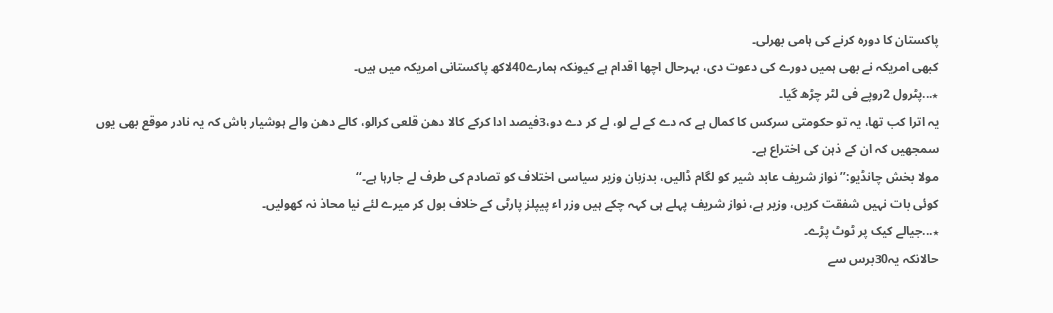پاکستان کا دورہ کرنے کی ہامی بھرلی۔
کبھی امریکہ نے بھی ہمیں دورے کی دعوت دی، بہرحال اچھا اقدام ہے کیونکہ ہمارے40لاکھ پاکستانی امریکہ میں ہیں۔
٭...پٹرول 2روپے فی لٹر چڑھ گیا۔
یہ اترا کب تھا، یہ تو حکومتی سرکس کا کمال ہے کہ دے کے لے لو، لے کر دے دو،3فیصد ادا کرکے کالا دھن قلعی کرالو، کالے دھن والے ہوشیار باش کہ یہ نادر موقع بھی یوں سمجھیں کہ ان کے ذہن کی اختراع ہے۔
مولا بخش چانڈیو:’’نواز شریف عابد شیر کو لگام ڈالیں، بدزبان وزیر سیاسی اختلاف کو تصادم کی طرف لے جارہا ہے۔‘‘
کوئی بات نہیں شفقت کریں، وزیر ہے، نواز شریف پہلے ہی کہہ چکے ہیں وزر اء پیپلز پارٹی کے خلاف بول کر میرے لئے نیا محاذ نہ کھولیں۔
٭...جیالے کیک پر ٹوٹ پڑے۔
حالانکہ یہ30برس سے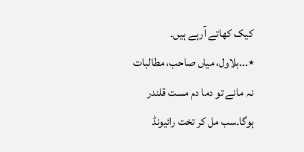کیک کھاتے آرہے ہیں۔
٭...بلاول، میاں صاحب، مطالبات نہ مانے تو دما دم مست قلندر ہوگا۔سب مل کر تخت رائیونڈ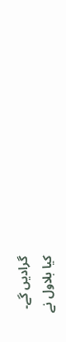گرادیں گے۔
کیا بلاول نے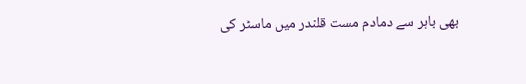بھی باہر سے دمادم مست قلندر میں ماسٹر کی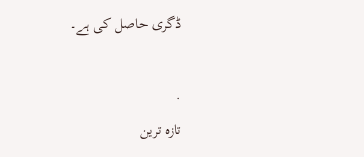ڈگری حاصل کی ہے۔

.
تازہ ترین